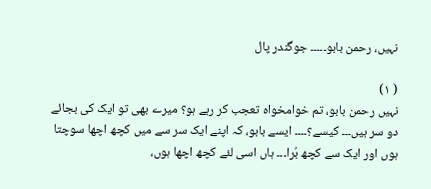نہیں، رحمن بابو۔۔۔۔۔ جوگندر پال

( ۱)
نہیں رحمن بابو، تم خوامخواہ تعجب کر رہے ہو؟ میرے بھی تو ایک کی بجائے دو سر ہیں۔۔۔ کیسے؟۔۔۔۔ ایسے بابو، کہ اپنے ایک سر سے میں کچھ اچھا سوچتا ہوں اور ایک سے کچھ بُرا۔۔۔ ہاں اسی لئے کچھ اچھا ہوں،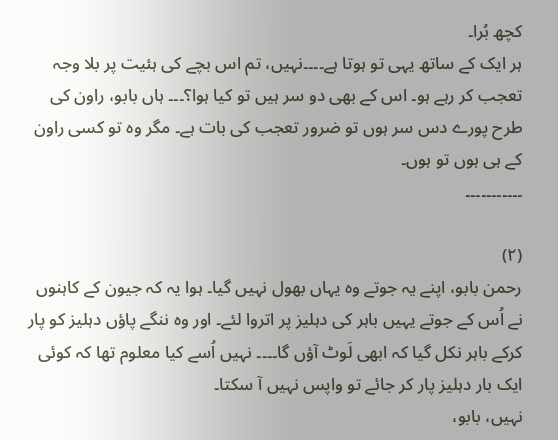کچھ بُرا۔
ہر ایک کے ساتھ یہی تو ہوتا ہے۔۔۔۔نہیں، تم اس بچے کی ہئیت پر بلا وجہ تعجب کر رہے ہو۔ اس کے بھی دو سر ہیں تو کیا ہوا؟۔۔۔ ہاں بابو، راون کی طرح پورے دس سر ہوں تو ضرور تعجب کی بات ہے۔ مگر وہ تو کسی راون کے ہی ہوں تو ہوں۔
۔۔۔۔۔۔۔۔۔۔۔

(۲)
رحمن بابو، اپنے یہ جوتے وہ یہاں بھول نہیں گیا۔ ہوا یہ کہ جیون کے کاہنوں نے اُس کے جوتے یہیں باہر کی دہلیز پر اتروا لئے۔ اور وہ ننگے پاؤں دہلیز کو پار کرکے باہر نکل گیا کہ ابھی لَوٹ آؤں گا۔۔۔۔ نہیں اُسے کیا معلوم تھا کہ کوئی ایک بار دہلیز پار کر جائے تو واپس نہیں آ سکتا۔
نہیں، بابو،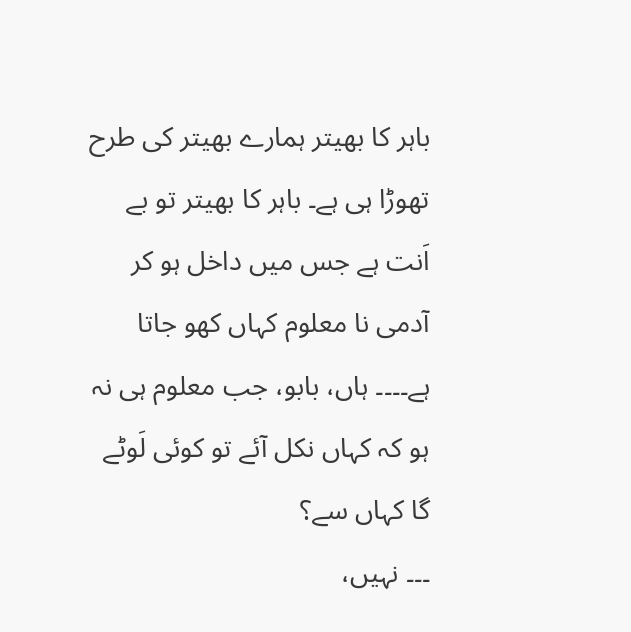باہر کا بھیتر ہمارے بھیتر کی طرح تھوڑا ہی ہے۔ باہر کا بھیتر تو بے اَنت ہے جس میں داخل ہو کر آدمی نا معلوم کہاں کھو جاتا ہے۔۔۔۔ ہاں، بابو، جب معلوم ہی نہ ہو کہ کہاں نکل آئے تو کوئی لَوٹے گا کہاں سے؟
۔۔۔ نہیں،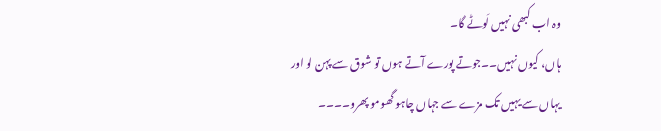وہ اب کبھی نہیں لَوٹے گا۔
ہاں، کیوں نہیں۔۔جوتے پورے آتے ہوں تو شوق سے پہن لو اور یہاں سے یہیں تک مزے سے جہاں چاہو گھومو پھرو۔۔۔۔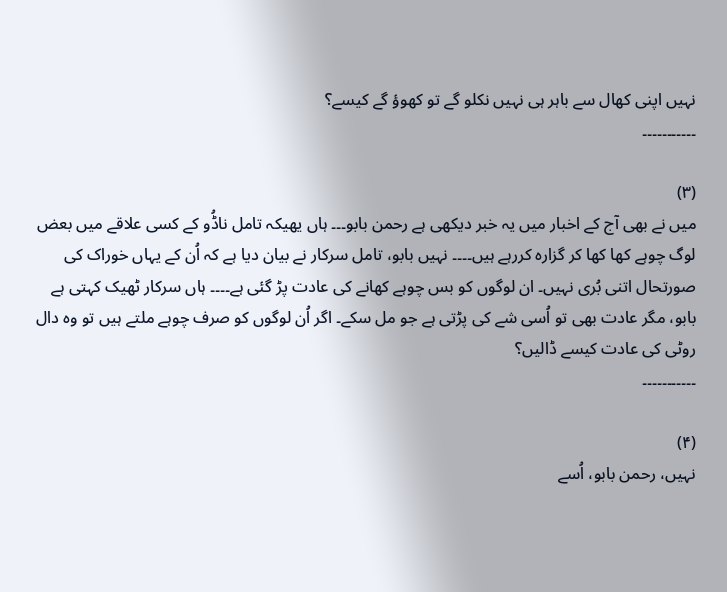نہیں اپنی کھال سے باہر ہی نہیں نکلو گے تو کھوؤ گے کیسے؟
۔۔۔۔۔۔۔۔۔۔۔

(۳)
میں نے بھی آج کے اخبار میں یہ خبر دیکھی ہے رحمن بابو۔۔۔ ہاں یھیکہ تامل ناڈُو کے کسی علاقے میں بعض لوگ چوہے کھا کھا کر گزارہ کررہے ہیں۔۔۔۔ نہیں بابو، تامل سرکار نے بیان دیا ہے کہ اُن کے یہاں خوراک کی صورتحال اتنی بُری نہیں۔ ان لوگوں کو بس چوہے کھانے کی عادت پڑ گئی ہے۔۔۔۔ ہاں سرکار ٹھیک کہتی ہے بابو، مگر عادت بھی تو اُسی شے کی پڑتی ہے جو مل سکے۔ اگر اُن لوگوں کو صرف چوہے ملتے ہیں تو وہ دال روٹی کی عادت کیسے ڈالیں؟
۔۔۔۔۔۔۔۔۔۔۔

(۴)
نہیں، رحمن بابو، اُسے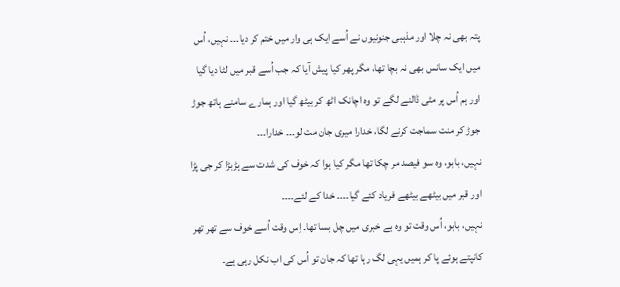پتہ بھی نہ چلا اور مذہبی جنونیوں نے اُسے ایک ہی وار میں ختم کر دیا۔۔۔ نہیں، اُس میں ایک سانس بھی نہ بچا تھا، مگر پھر کیا پیش آیا کہ جب اُسے قبر میں لٹا دیا گیا اور ہم اُس پر مٹی ڈالنے لگے تو وہ اچانک اٹھ کر بیٹھ گیا اور ہمارے سامنے ہاتھ جوڑ جوڑ کر منت سماجت کرنے لگا، خدارا میری جان مت لو۔۔۔ خدارا۔۔۔
نہیں، بابو، وہ سو فیصد مر چکا تھا مگر کیا ہوا کہ خوف کی شدت سے ہڑبڑا کر جی پڑا اور قبر میں بیٹھے بیٹھے فریاد کئے گیا۔۔۔۔ خدا کے لئے۔۔۔۔
نہیں، بابو، اُس وقت تو وہ بے خبری میں چل بسا تھا۔ اِس وقت اُسے خوف سے تھر تھر کانپتے ہوئے پا کر ہمیں یہی لگ رہا تھا کہ جان تو اُس کی اب نکل رہی ہے۔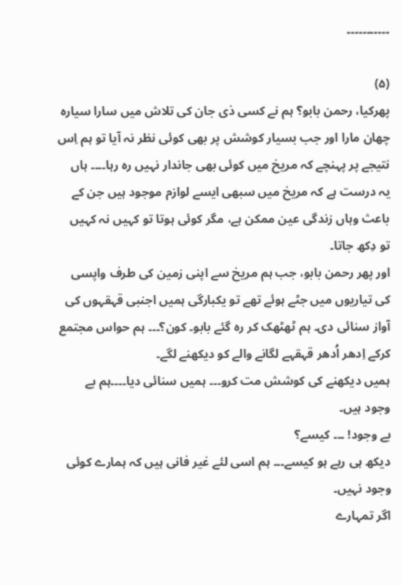۔۔۔۔۔۔۔۔۔۔۔

(۵)
پھرکیا، رحمن بابو؟ ہم نے کسی ذی جان کی تلاش میں سارا سیارہ چھان مارا اور جب بسیار کوشش پر بھی کوئی نظر نہ آیا تو ہم اِس نتیجے پر پہنچے کہ مریخ میں کوئی بھی جاندار نہیں رہ رہا۔۔۔۔ ہاں یہ درست ہے کہ مریخ میں سبھی ایسے لوازم موجود ہیں جن کے باعث وہاں زندگی عین ممکن ہے، مگر کوئی ہوتا تو کہیں نہ کہیں تو دِکھ جاتا۔
اور پھر رحمن بابو، جب ہم مریخ سے اپنی زمین کی طرف واپسی کی تیاریوں میں جٹے ہوئے تھے تو یکبارگی ہمیں اجنبی قہقہوں کی آواز سنائی دی۔ ہم ٹھٹھک کر رہ گئے بابو۔ کون؟۔۔۔ ہم حواس مجتمع کرکے اِدھر اُدھر قہقہے لگانے والے کو دیکھنے لگے۔
ہمیں دیکھنے کی کوشش مت کرو۔۔۔ ہمیں سنائی دیا۔۔۔۔ہم بے وجود ہیں۔
بے وجود! ۔۔۔ کیسے؟
دیکھ ہی رہے ہو کیسے۔۔۔ ہم اسی لئے غیر فانی ہیں کہ ہمارے کوئی وجود نہیں۔
اگر تمہارے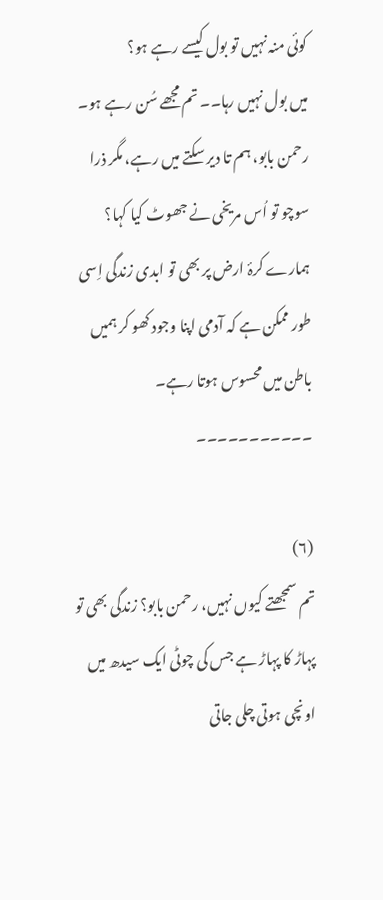کوئی منہ نہیں تو بول کیسے رہے ہو؟
میں بول نہیں رہا۔۔ تم مجھے سُن رہے ہو۔
رحمن بابو، ہم تا دیر سکتے میں رہے، مگر ذرا سوچو تو اُس مریخی نے جھوٹ کیا کہا؟ ہمارے کرۂ ارض پر بھی تو ابدی زندگی اِسی طور ممکن ہے کہ آدمی اپنا وجود کھو کر ہمیں باطن میں محسوس ہوتا رہے۔
۔۔۔۔۔۔۔۔۔۔۔

(۶)
تم سمجھتے کیوں نہیں، رحمن بابو؟ زندگی بھی تو پہاڑ کا پہاڑ ہے جس کی چوٹی ایک سیدھ میں اونچی ہوتی چلی جاتی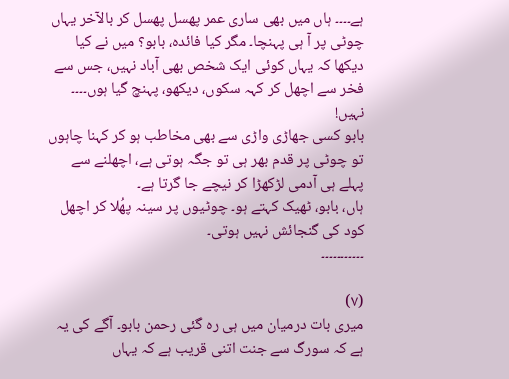ہے۔۔۔۔ ہاں میں بھی ساری عمر پھسل پھسل کر بالآخر یہاں چوٹی پر آ ہی پہنچا۔ مگر کیا فائدہ، بابو؟ میں نے کیا دیکھا کہ یہاں کوئی ایک شخص بھی آباد نہیں، جس سے فخر سے اچھل کر کہہ سکوں، دیکھو، پہنچ گیا ہوں۔۔۔۔ نہیں!
بابو کسی جھاڑی واڑی سے بھی مخاطب ہو کر کہنا چاہوں تو چوٹی پر قدم بھر ہی تو جگہ ہوتی ہے، اچھلنے سے پہلے ہی آدمی لڑکھڑا کر نیچے جا گرتا ہے۔
ہاں، بابو، ٹھیک کہتے ہو۔ چوٹیوں پر سینہ پھُلا کر اچھل کود کی گنجائش نہیں ہوتی۔
۔۔۔۔۔۔۔۔۔۔۔

(۷)
میری بات درمیان میں ہی رہ گئی رحمن بابو۔ آگے کی یہ ہے کہ سورگ سے جنت اتنی قریب ہے کہ یہاں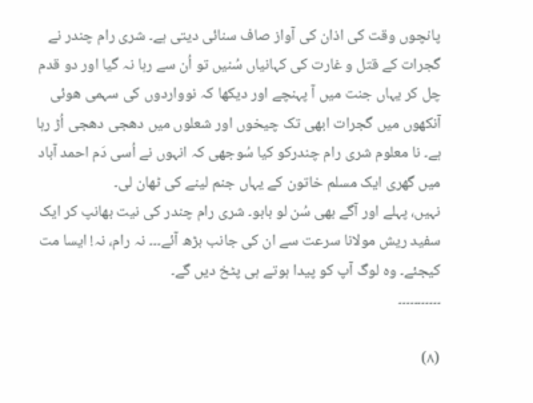پانچوں وقت کی اذان کی آواز صاف سنائی دیتی ہے۔ شری رام چندر نے گجرات کے قتل و غارت کی کہانیاں سُنیں تو اُن سے رہا نہ گیا اور دو قدم چل کر یہاں جنت میں آ پہنچے اور دیکھا کہ نوواردوں کی سہمی ھوئی آنکھوں میں گجرات ابھی تک چیخوں اور شعلوں میں دھجی دھجی اُڑ رہا ہے۔ نا معلوم شری رام چندرکو کیا سُوجھی کہ انہوں نے اُسی دَم احمد آباد میں گھری ایک مسلم خاتون کے یہاں جنم لینے کی ٹھان لی۔
نہیں، پہلے اور آگے بھی سُن لو بابو۔ شری رام چندر کی نیت بھانپ کر ایک سفید ریش مولانا سرعت سے ان کی جانب بڑھ آئے۔۔۔ نہ رام، نہ! ایسا مت کیجئے۔ وہ لوگ آپ کو پیدا ہوتے ہی پٹخ دیں گے۔
۔۔۔۔۔۔۔۔۔۔۔

(۸)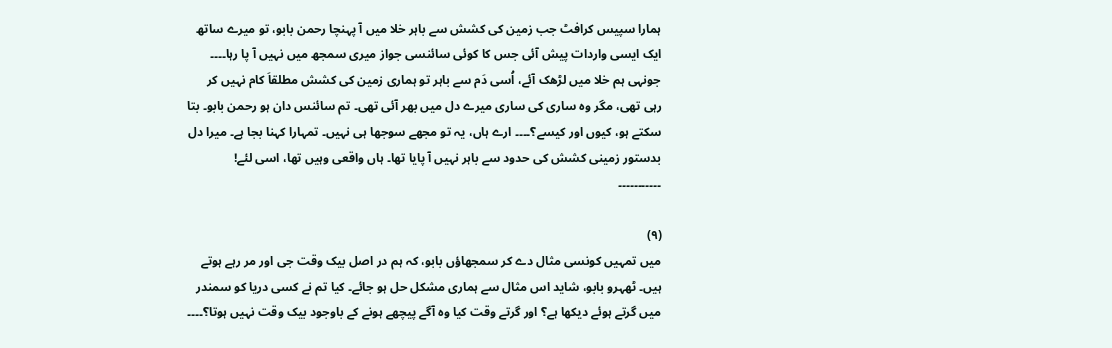ہمارا سپیس کرافٹ جب زمین کی کشش سے باہر خلا میں آ پہنچا رحمن بابو، تو میرے ساتھ ایک ایسی واردات پیش آئی جس کا کوئی سائنسی جواز میری سمجھ میں نہیں آ پا رہا۔۔۔۔ جونہی ہم خلا میں لڑھک آئے، اُسی دَم سے باہر تو ہماری زمین کی کشش مطلقاَ کام نہیں کر رہی تھی، مگر وہ ساری کی ساری میرے دل میں بھر آئی تھی۔ تم سائنس دان ہو رحمن بابو۔ بتا سکتے ہو، کیوں اور کیسے؟۔۔۔۔ ارے ہاں، یہ تو مجھے سوجھا ہی نہیں۔ تمہارا کہنا بجا ہے۔ میرا دل بدستور زمینی کشش کی حدود سے باہر نہیں آ پایا تھا۔ ہاں واقعی وہیں تھا، اسی لئے!
۔۔۔۔۔۔۔۔۔۔۔

(۹)
میں تمہیں کونسی مثال دے کر سمجھاؤں بابو، کہ ہم در اصل بیک وقت جی اور مر رہے ہوتے ہیں۔ ٹھہرو بابو، شاید اس مثال سے ہماری مشکل حل ہو جائے۔ کیا تم نے کسی دریا کو سمندر میں گرتے ہوئے دیکھا ہے؟ اور گرتے وقت کیا وہ آگے پیچھے ہونے کے باوجود بیک وقت نہیں ہوتا؟۔۔۔۔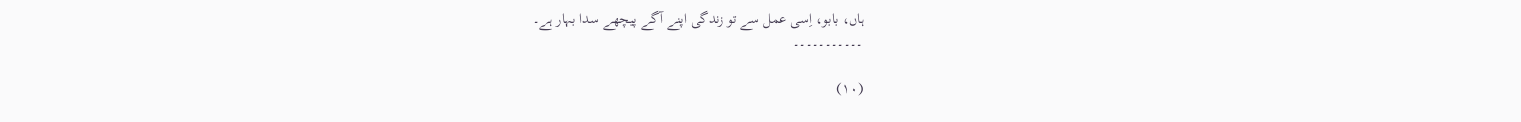ہاں، بابو، اِسی عمل سے تو زندگی اپنے آگے پیچھے سدا بہار ہے۔
۔۔۔۔۔۔۔۔۔۔۔

(۱۰)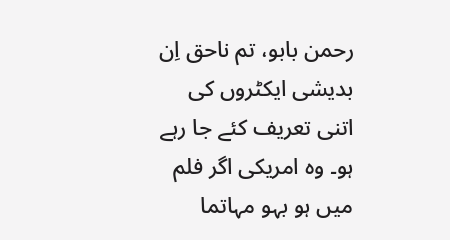رحمن بابو، تم ناحق اِن بدیشی ایکٹروں کی اتنی تعریف کئے جا رہے ہو۔ وہ امریکی اگر فلم میں ہو بہو مہاتما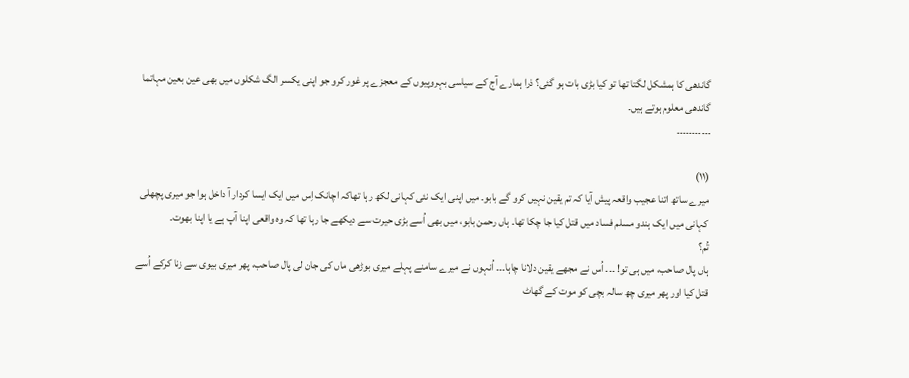گاندھی کا ہمشکل لگتا تھا تو کیا بڑی بات ہو گئی؟ ذرا ہمارے آج کے سیاسی بہروپیوں کے معجزے پر غور کرو جو اپنی یکسر الگ شکلوں میں بھی عین بعین مہاتما گاندھی معلوم ہوتے ہیں۔
۔۔۔۔۔۔۔۔۔۔۔

(۱۱)
میرے ساتھ اتنا عجیب واقعہ پیش آیا کہ تم یقین نہیں کرو گے بابو۔ میں اپنی ایک نئی کہانی لکھ رہا تھاکہ اچانک اِس میں ایک ایسا کردار آ داخل ہوا جو میری پچھلی کہانی میں ایک ہندو مسلم فساد میں قتل کیا جا چکا تھا۔ ہاں رحمن بابو، میں بھی اُسے بڑی حیرت سے دیکھے جا رہا تھا کہ وہ واقعی اپنا آپ ہے یا اپنا بھوت۔
تُم؟
ہاں پال صاحب، میں ہی تو! ۔۔۔ اُس نے مجھے یقین دلانا چاہا۔۔۔ اُنہوں نے میرے سامنے پہلے میری بوڑھی ماں کی جان لی پال صاحب، پھر میری بیوی سے زنا کرکے اُسے قتل کیا اور پھر میری چھ سالہ بچی کو موت کے گھاٹ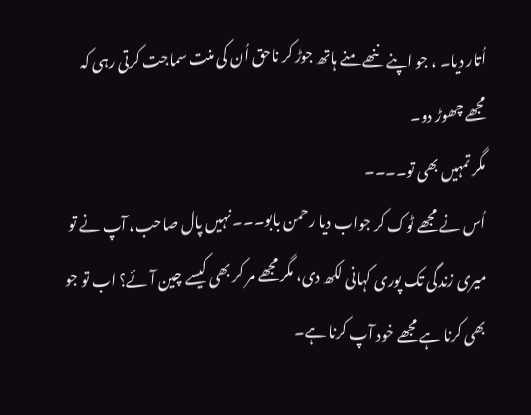اُتار دیا۔ ، جو اپنے ننھے منے ہاتھ جوڑ کر ناحق اُن کی منت سماجت کرتی رہی کہ مجھے چھوڑ دو۔
مگر تمہیں بھی تو۔۔۔۔
اُس نے مجھے ٹوک کر جواب دیا رحمن بابو۔۔۔ نہیں پال صاحب، آپ نے تو میری زندگی تک پوری کہانی لکھ دی، مگر مجھے مر کر بھی کیسے چین آئے؟ اب تو جو بھی کرنا ہے مجھے خود آپ کرنا ہے۔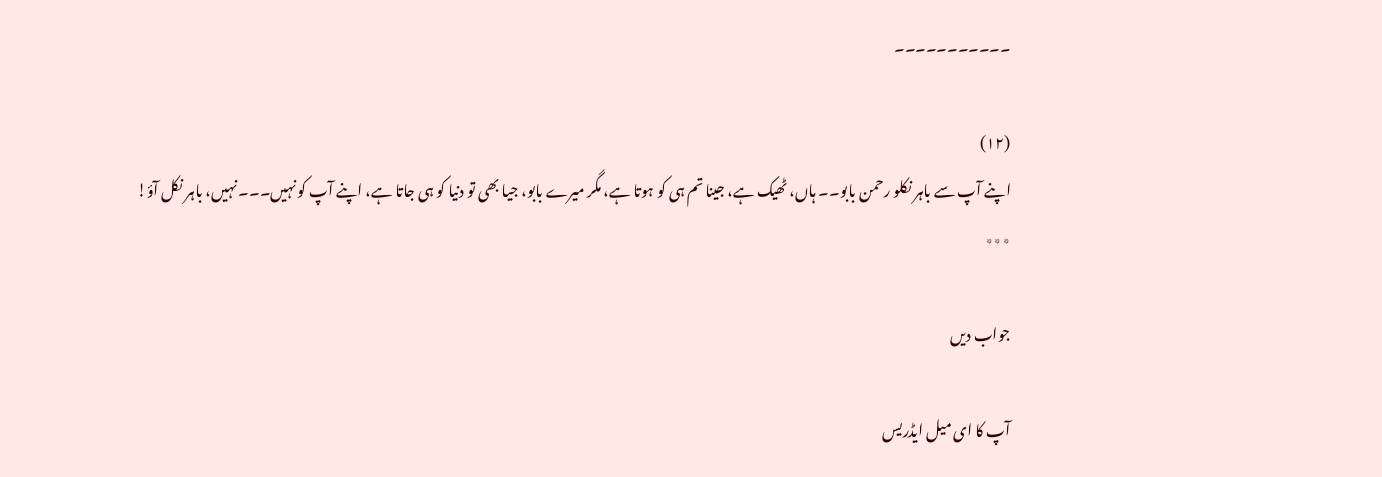۔۔۔۔۔۔۔۔۔۔۔

(۱۲)
اپنے آپ سے باہر نکلو رحمن بابو۔۔ ہاں، ٹھیک ہے، جینا تم ہی کو ہوتا ہے، مگر میرے بابو، جیا بھی تو دنیا کو ہی جاتا ہے، اپنے آپ کو نہیں۔۔۔ نہیں، باہر نکل آؤ!
٭٭٭

جواب دیں

آپ کا ای میل ایڈریس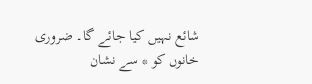شائع نہیں کیا جائے گا۔ ضروری خانوں کو * سے نشان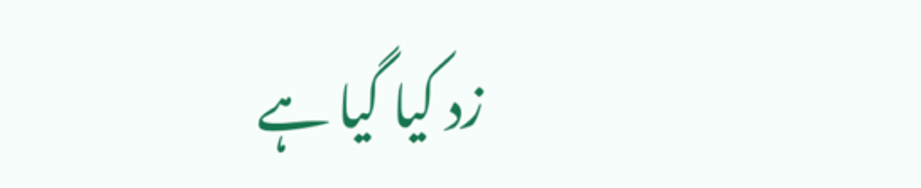زد کیا گیا ہے